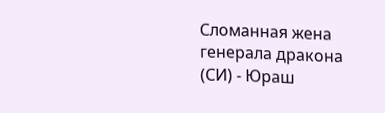Сломанная жена генерала дракона (СИ) - Юраш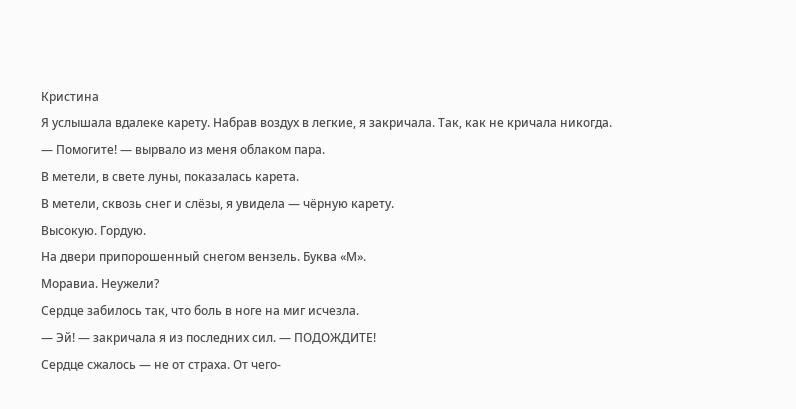Кристина
Я услышала вдалеке карету. Набрав воздух в легкие, я закричала. Так, как не кричала никогда.
— Помогите! — вырвало из меня облаком пара.
В метели, в свете луны, показалась карета.
В метели, сквозь снег и слёзы, я увидела — чёрную карету.
Высокую. Гордую.
На двери припорошенный снегом вензель. Буква «М».
Моравиа. Неужели?
Сердце забилось так, что боль в ноге на миг исчезла.
— Эй! — закричала я из последних сил. — ПОДОЖДИТЕ!
Сердце сжалось — не от страха. От чего-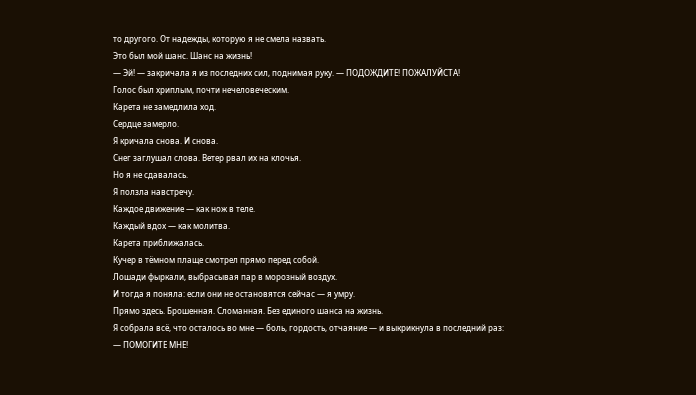то другого. От надежды, которую я не смела назвать.
Это был мой шанс. Шанс на жизнь!
— Эй! — закричала я из последних сил, поднимая руку. — ПОДОЖДИТЕ! ПОЖАЛУЙСТА!
Голос был хриплым, почти нечеловеческим.
Карета не замедлила ход.
Сердце замерло.
Я кричала снова. И снова.
Снег заглушал слова. Ветер рвал их на клочья.
Но я не сдавалась.
Я ползла навстречу.
Каждое движение — как нож в теле.
Каждый вдох — как молитва.
Карета приближалась.
Кучер в тёмном плаще смотрел прямо перед собой.
Лошади фыркали, выбрасывая пар в морозный воздух.
И тогда я поняла: если они не остановятся сейчас — я умру.
Прямо здесь. Брошенная. Сломанная. Без единого шанса на жизнь.
Я собрала всё, что осталось во мне — боль, гордость, отчаяние — и выкрикнула в последний раз:
— ПОМОГИТЕ МНЕ!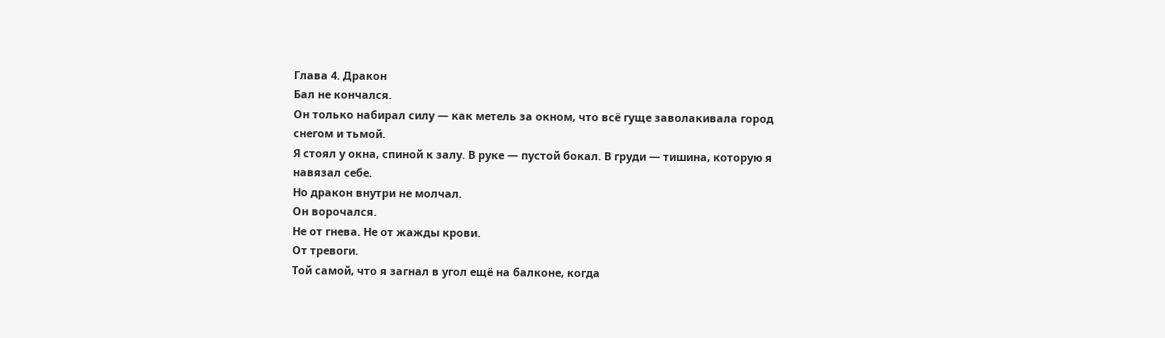Глава 4. Дракон
Бал не кончался.
Он только набирал силу — как метель за окном, что всё гуще заволакивала город снегом и тьмой.
Я стоял у окна, спиной к залу. В руке — пустой бокал. В груди — тишина, которую я навязал себе.
Но дракон внутри не молчал.
Он ворочался.
Не от гнева. Не от жажды крови.
От тревоги.
Той самой, что я загнал в угол ещё на балконе, когда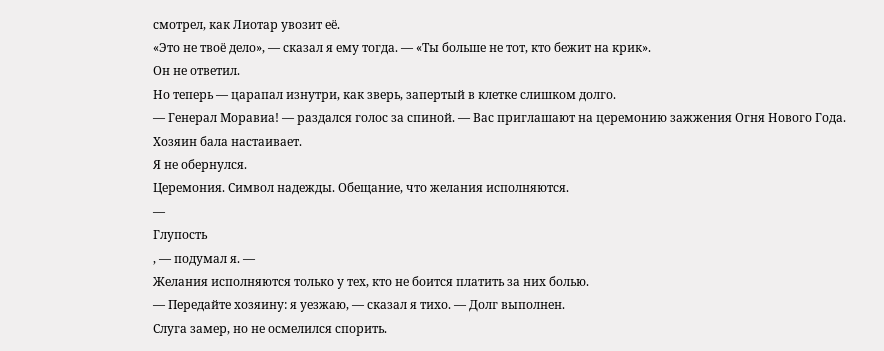смотрел, как Лиотар увозит её.
«Это не твоё дело», — сказал я ему тогда. — «Ты больше не тот, кто бежит на крик».
Он не ответил.
Но теперь — царапал изнутри, как зверь, запертый в клетке слишком долго.
— Генерал Моравиа! — раздался голос за спиной. — Вас приглашают на церемонию зажжения Огня Нового Года. Хозяин бала настаивает.
Я не обернулся.
Церемония. Символ надежды. Обещание, что желания исполняются.
—
Глупость
, — подумал я. —
Желания исполняются только у тех, кто не боится платить за них болью.
— Передайте хозяину: я уезжаю, — сказал я тихо. — Долг выполнен.
Слуга замер, но не осмелился спорить.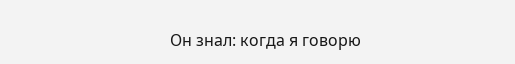Он знал: когда я говорю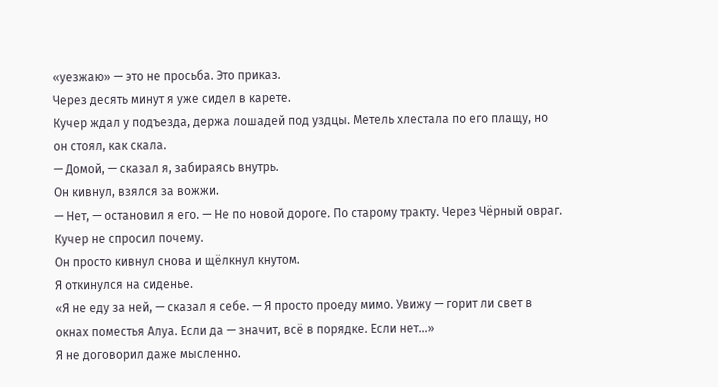«уезжаю» — это не просьба. Это приказ.
Через десять минут я уже сидел в карете.
Кучер ждал у подъезда, держа лошадей под уздцы. Метель хлестала по его плащу, но он стоял, как скала.
— Домой, — сказал я, забираясь внутрь.
Он кивнул, взялся за вожжи.
— Нет, — остановил я его. — Не по новой дороге. По старому тракту. Через Чёрный овраг.
Кучер не спросил почему.
Он просто кивнул снова и щёлкнул кнутом.
Я откинулся на сиденье.
«Я не еду за ней, — сказал я себе. — Я просто проеду мимо. Увижу — горит ли свет в окнах поместья Алуа. Если да — значит, всё в порядке. Если нет…»
Я не договорил даже мысленно.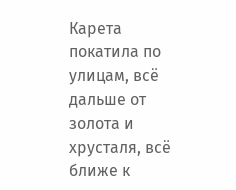Карета покатила по улицам, всё дальше от золота и хрусталя, всё ближе к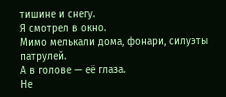тишине и снегу.
Я смотрел в окно.
Мимо мелькали дома, фонари, силуэты патрулей.
А в голове — её глаза.
Не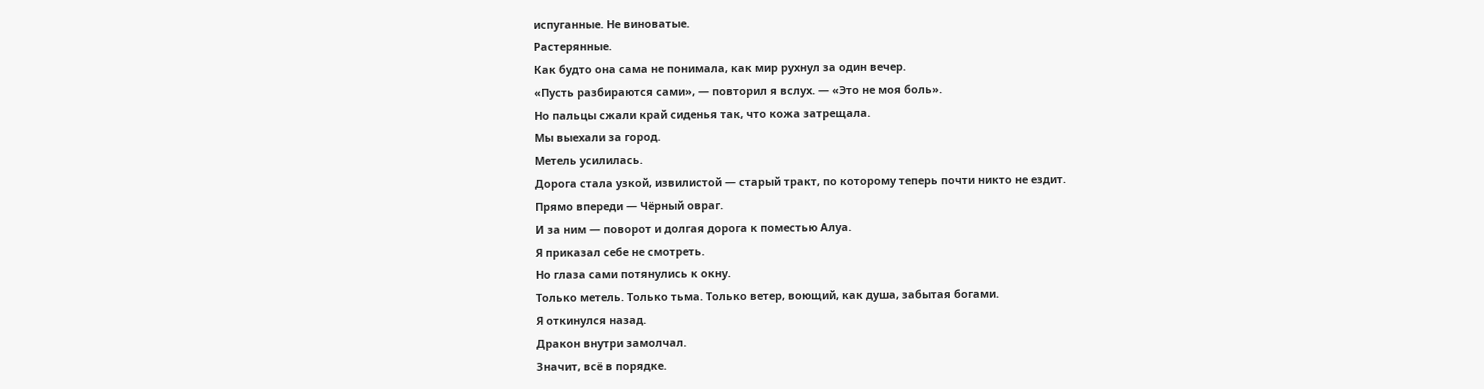испуганные. Не виноватые.
Растерянные.
Как будто она сама не понимала, как мир рухнул за один вечер.
«Пусть разбираются сами», — повторил я вслух. — «Это не моя боль».
Но пальцы сжали край сиденья так, что кожа затрещала.
Мы выехали за город.
Метель усилилась.
Дорога стала узкой, извилистой — старый тракт, по которому теперь почти никто не ездит.
Прямо впереди — Чёрный овраг.
И за ним — поворот и долгая дорога к поместью Алуа.
Я приказал себе не смотреть.
Но глаза сами потянулись к окну.
Только метель. Только тьма. Только ветер, воющий, как душа, забытая богами.
Я откинулся назад.
Дракон внутри замолчал.
Значит, всё в порядке.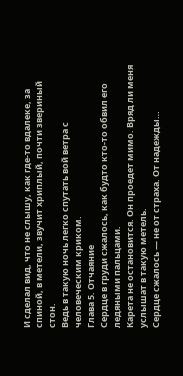И сделал вид, что не слышу, как где-то вдалеке, за спиной, в метели, звучит хриплый, почти звериный стон.
Ведь в такую ночь легко спутать вой ветра с человеческим криком.
Глава 5. Отчаяние
Сердце в груди сжалось, как будто кто-то обвил его ледяными пальцами.
Карета не остановится. Он проедет мимо. Вряд ли меня услышат в такую метель.
Сердце сжалось — не от страха. От надежды…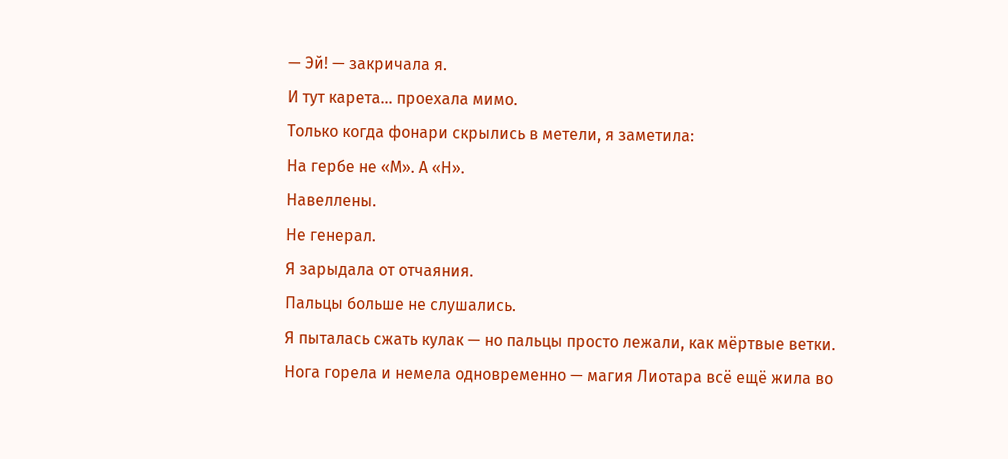— Эй! — закричала я.
И тут карета… проехала мимо.
Только когда фонари скрылись в метели, я заметила:
На гербе не «М». А «Н».
Навеллены.
Не генерал.
Я зарыдала от отчаяния.
Пальцы больше не слушались.
Я пыталась сжать кулак — но пальцы просто лежали, как мёртвые ветки.
Нога горела и немела одновременно — магия Лиотара всё ещё жила во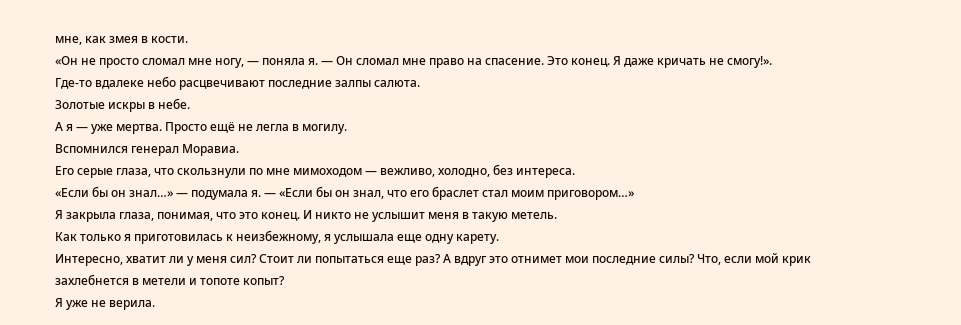мне, как змея в кости.
«Он не просто сломал мне ногу, — поняла я. — Он сломал мне право на спасение. Это конец. Я даже кричать не смогу!».
Где-то вдалеке небо расцвечивают последние залпы салюта.
Золотые искры в небе.
А я — уже мертва. Просто ещё не легла в могилу.
Вспомнился генерал Моравиа.
Его серые глаза, что скользнули по мне мимоходом — вежливо, холодно, без интереса.
«Если бы он знал…» — подумала я. — «Если бы он знал, что его браслет стал моим приговором…»
Я закрыла глаза, понимая, что это конец. И никто не услышит меня в такую метель.
Как только я приготовилась к неизбежному, я услышала еще одну карету.
Интересно, хватит ли у меня сил? Стоит ли попытаться еще раз? А вдруг это отнимет мои последние силы? Что, если мой крик захлебнется в метели и топоте копыт?
Я уже не верила.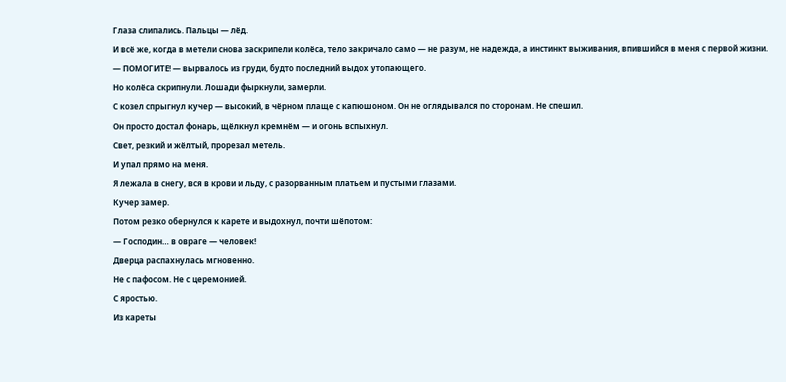Глаза слипались. Пальцы — лёд.
И всё же, когда в метели снова заскрипели колёса, тело закричало само — не разум, не надежда, а инстинкт выживания, впившийся в меня с первой жизни.
— ПОМОГИТЕ! — вырвалось из груди, будто последний выдох утопающего.
Но колёса скрипнули. Лошади фыркнули, замерли.
С козел спрыгнул кучер — высокий, в чёрном плаще с капюшоном. Он не оглядывался по сторонам. Не спешил.
Он просто достал фонарь, щёлкнул кремнём — и огонь вспыхнул.
Свет, резкий и жёлтый, прорезал метель.
И упал прямо на меня.
Я лежала в снегу, вся в крови и льду, с разорванным платьем и пустыми глазами.
Кучер замер.
Потом резко обернулся к карете и выдохнул, почти шёпотом:
— Господин… в овраге — человек!
Дверца распахнулась мгновенно.
Не с пафосом. Не с церемонией.
С яростью.
Из кареты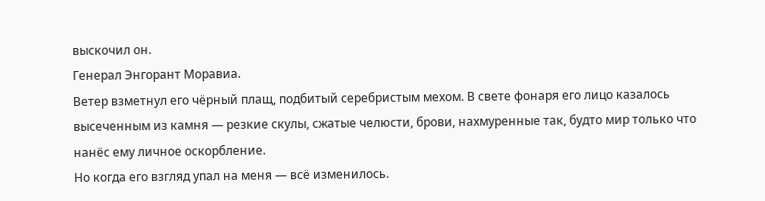выскочил он.
Генерал Энгорант Моравиа.
Ветер взметнул его чёрный плащ, подбитый серебристым мехом. В свете фонаря его лицо казалось высеченным из камня — резкие скулы, сжатые челюсти, брови, нахмуренные так, будто мир только что нанёс ему личное оскорбление.
Но когда его взгляд упал на меня — всё изменилось.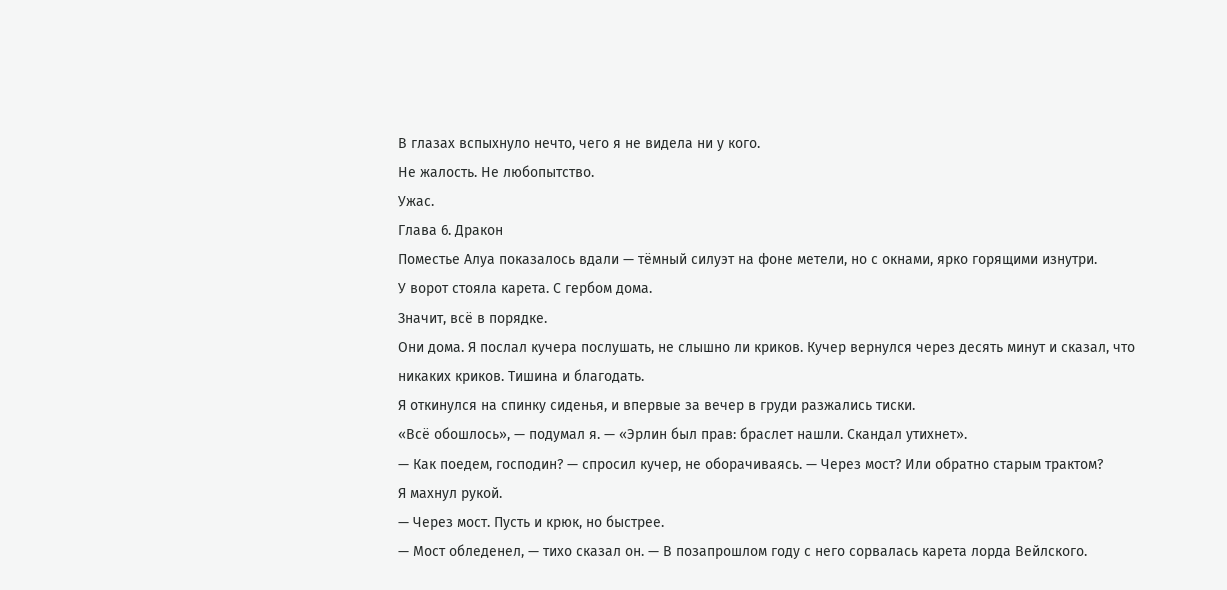В глазах вспыхнуло нечто, чего я не видела ни у кого.
Не жалость. Не любопытство.
Ужас.
Глава 6. Дракон
Поместье Алуа показалось вдали — тёмный силуэт на фоне метели, но с окнами, ярко горящими изнутри.
У ворот стояла карета. С гербом дома.
Значит, всё в порядке.
Они дома. Я послал кучера послушать, не слышно ли криков. Кучер вернулся через десять минут и сказал, что никаких криков. Тишина и благодать.
Я откинулся на спинку сиденья, и впервые за вечер в груди разжались тиски.
«Всё обошлось», — подумал я. — «Эрлин был прав: браслет нашли. Скандал утихнет».
— Как поедем, господин? — спросил кучер, не оборачиваясь. — Через мост? Или обратно старым трактом?
Я махнул рукой.
— Через мост. Пусть и крюк, но быстрее.
— Мост обледенел, — тихо сказал он. — В позапрошлом году с него сорвалась карета лорда Вейлского.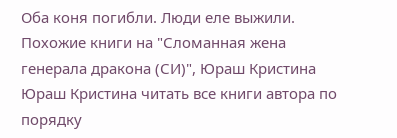Оба коня погибли. Люди еле выжили.
Похожие книги на "Сломанная жена генерала дракона (СИ)", Юраш Кристина
Юраш Кристина читать все книги автора по порядку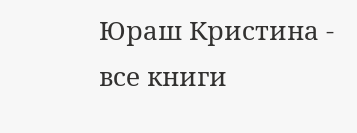Юраш Кристина - все книги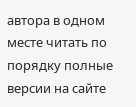автора в одном месте читать по порядку полные версии на сайте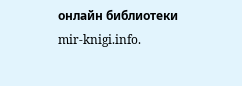онлайн библиотеки mir-knigi.info.